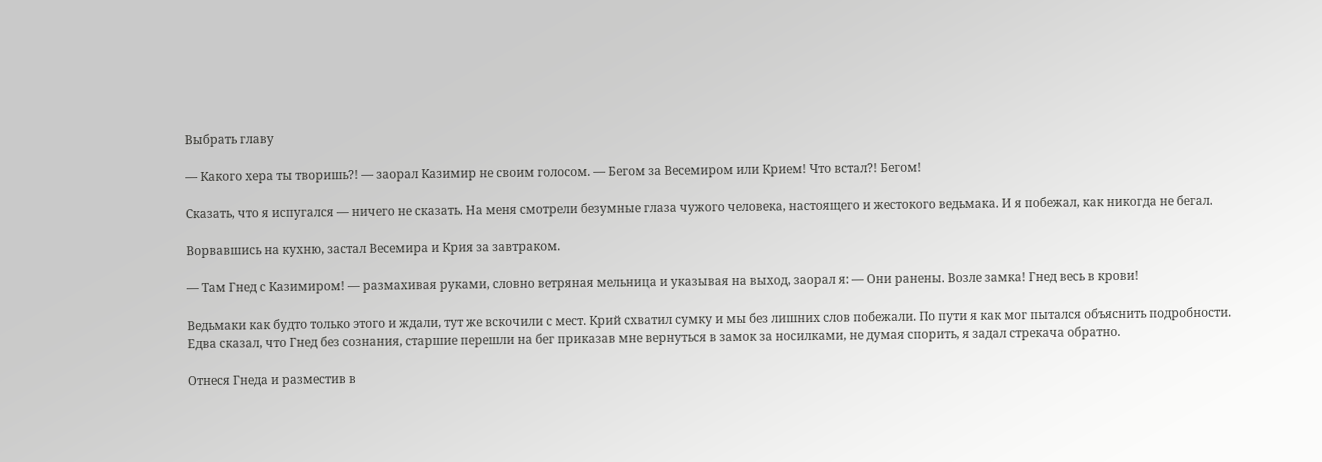Выбрать главу

— Какого хера ты творишь?! — заорал Казимир не своим голосом. — Бегом за Весемиром или Крием! Что встал?! Бегом!

Сказать, что я испугался — ничего не сказать. На меня смотрели безумные глаза чужого человека, настоящего и жестокого ведьмака. И я побежал, как никогда не бегал.

Ворвавшись на кухню, застал Весемира и Крия за завтраком.

— Там Гнед с Казимиром! — размахивая руками, словно ветряная мельница и указывая на выход, заорал я: — Они ранены. Возле замка! Гнед весь в крови!

Ведьмаки как будто только этого и ждали, тут же вскочили с мест. Крий схватил сумку и мы без лишних слов побежали. По пути я как мог пытался объяснить подробности. Едва сказал, что Гнед без сознания, старшие перешли на бег приказав мне вернуться в замок за носилками, не думая спорить, я задал стрекача обратно.

Отнеся Гнеда и разместив в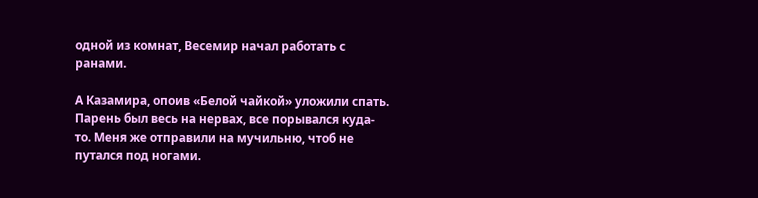одной из комнат, Весемир начал работать с ранами.

А Казамира, опоив «Белой чайкой» уложили спать. Парень был весь на нервах, все порывался куда-то. Меня же отправили на мучильню, чтоб не путался под ногами.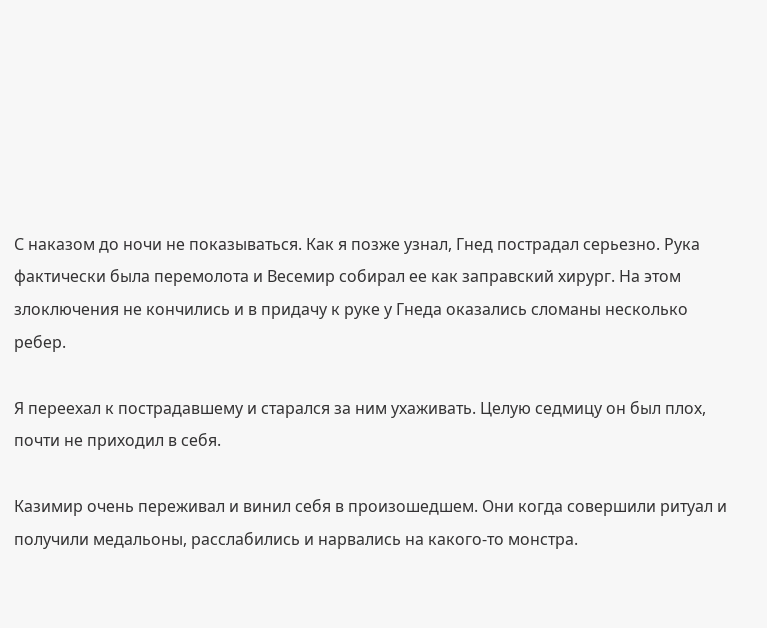С наказом до ночи не показываться. Как я позже узнал, Гнед пострадал серьезно. Рука фактически была перемолота и Весемир собирал ее как заправский хирург. На этом злоключения не кончились и в придачу к руке у Гнеда оказались сломаны несколько ребер.

Я переехал к пострадавшему и старался за ним ухаживать. Целую седмицу он был плох, почти не приходил в себя.

Казимир очень переживал и винил себя в произошедшем. Они когда совершили ритуал и получили медальоны, расслабились и нарвались на какого-то монстра.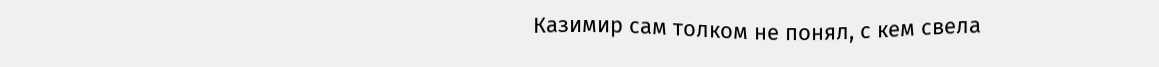Казимир сам толком не понял, с кем свела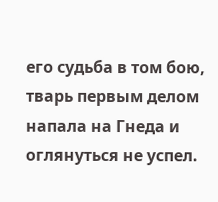его судьба в том бою, тварь первым делом напала на Гнеда и оглянуться не успел.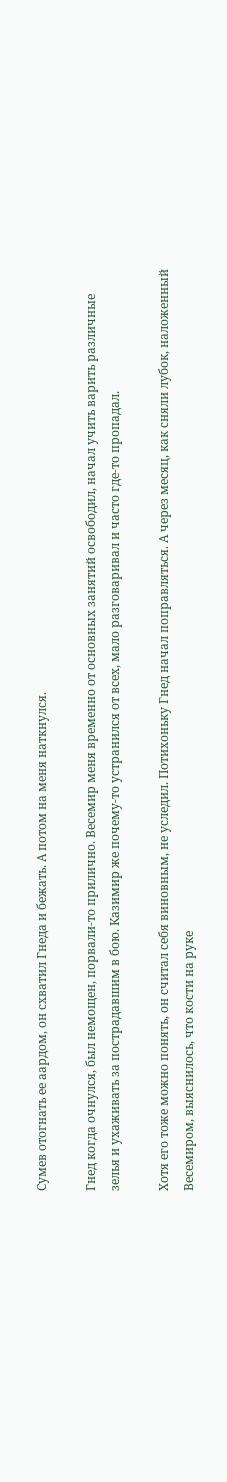Сумев отогнать ее аардом, он схватил Гнеда и бежать. А потом на меня наткнулся.

Гнед когда очнулся, был немощен, порвали-то прилично. Весемир меня временно от основных занятий освободил, начал учить варить различные зелья и ухаживать за пострадавшим в бою. Казимир же почему-то устранился от всех, мало разговаривал и часто где-то пропадал.

Хотя его тоже можно понять, он считал себя виновным, не уследил. Потихоньку Гнед начал поправляться. А через месяц, как сняли лубок, наложенный Весемиром, выяснилось, что кости на руке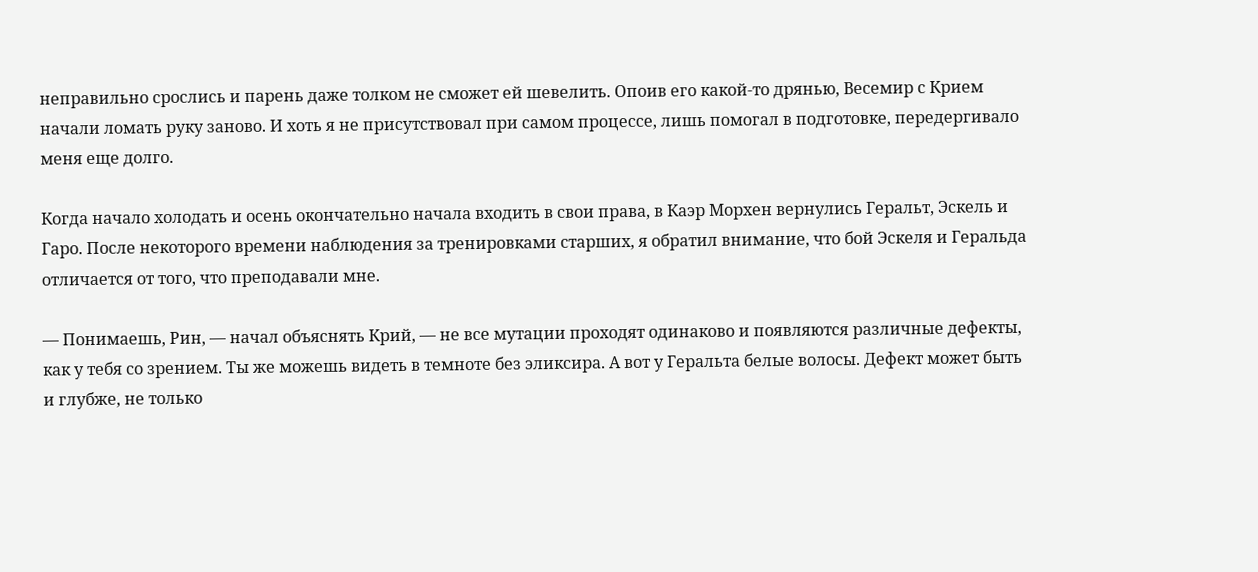неправильно срослись и парень даже толком не сможет ей шевелить. Опоив его какой-то дрянью, Весемир с Крием начали ломать руку заново. И хоть я не присутствовал при самом процессе, лишь помогал в подготовке, передергивало меня еще долго.

Когда начало холодать и осень окончательно начала входить в свои права, в Каэр Морхен вернулись Геральт, Эскель и Гаро. После некоторого времени наблюдения за тренировками старших, я обратил внимание, что бой Эскеля и Геральда отличается от того, что преподавали мне.

— Понимаешь, Рин, — начал объяснять Крий, — не все мутации проходят одинаково и появляются различные дефекты, как у тебя со зрением. Ты же можешь видеть в темноте без эликсира. А вот у Геральта белые волосы. Дефект может быть и глубже, не только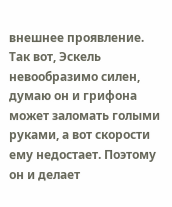внешнее проявление. Так вот, Эскель невообразимо силен, думаю он и грифона может заломать голыми руками, а вот скорости ему недостает. Поэтому он и делает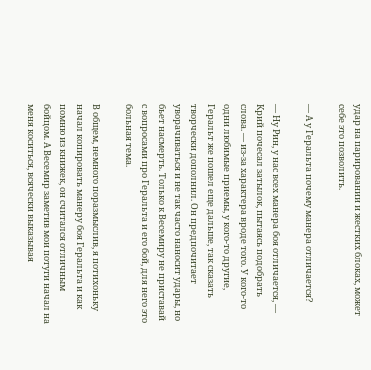удар на парировании и жестких блоках, может себе это позволить.

— А у Геральта почему манера отличается?

— Ну Рин, у нас всех манера боя отличается, — Крий почесал затылок, пытаясь подобрать слова. — из-за характера вроде того. У кого-то одни любимые приемы, у кого-то другие, Геральт же пошел еще дальше, так сказать творчески дополнил. Он предпочитает уворачиваться и не так часто наносит удары, но бьет насмерть. Только к Весемиру не приставай с вопросами про Геральта и его бой, для него это больная тема.

В общем, немного поразмыслив, я потихоньку начал копировать манеру боя Геральта и как помню из книжек, он считался отличным бойцом. А Весемир заметив мои потуги начал на меня коситься, всячески выказывая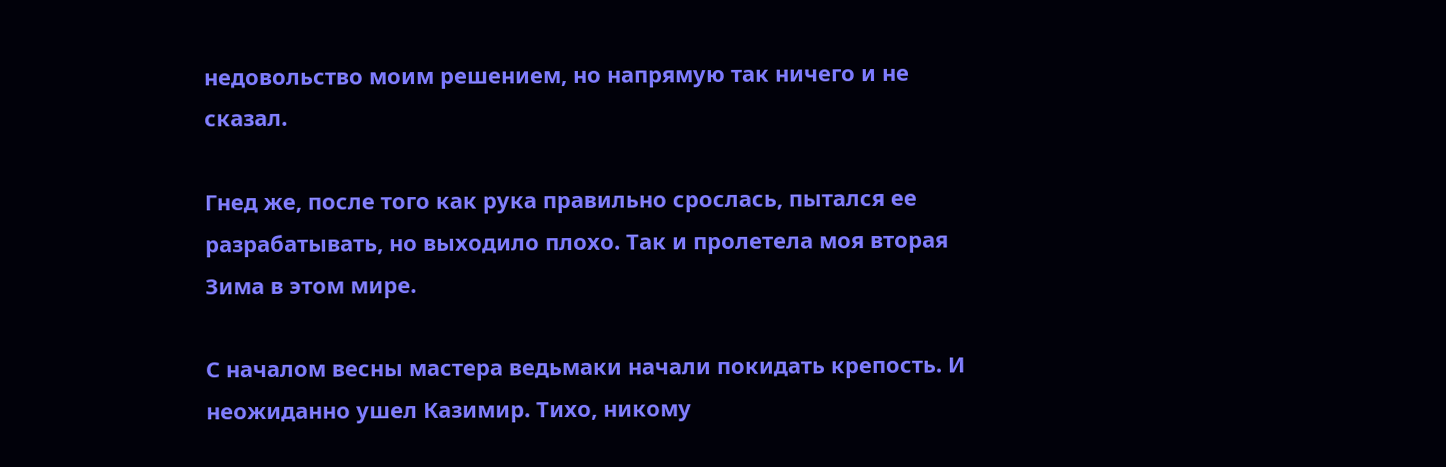недовольство моим решением, но напрямую так ничего и не сказал.

Гнед же, после того как рука правильно срослась, пытался ее разрабатывать, но выходило плохо. Так и пролетела моя вторая Зима в этом мире.

С началом весны мастера ведьмаки начали покидать крепость. И неожиданно ушел Казимир. Тихо, никому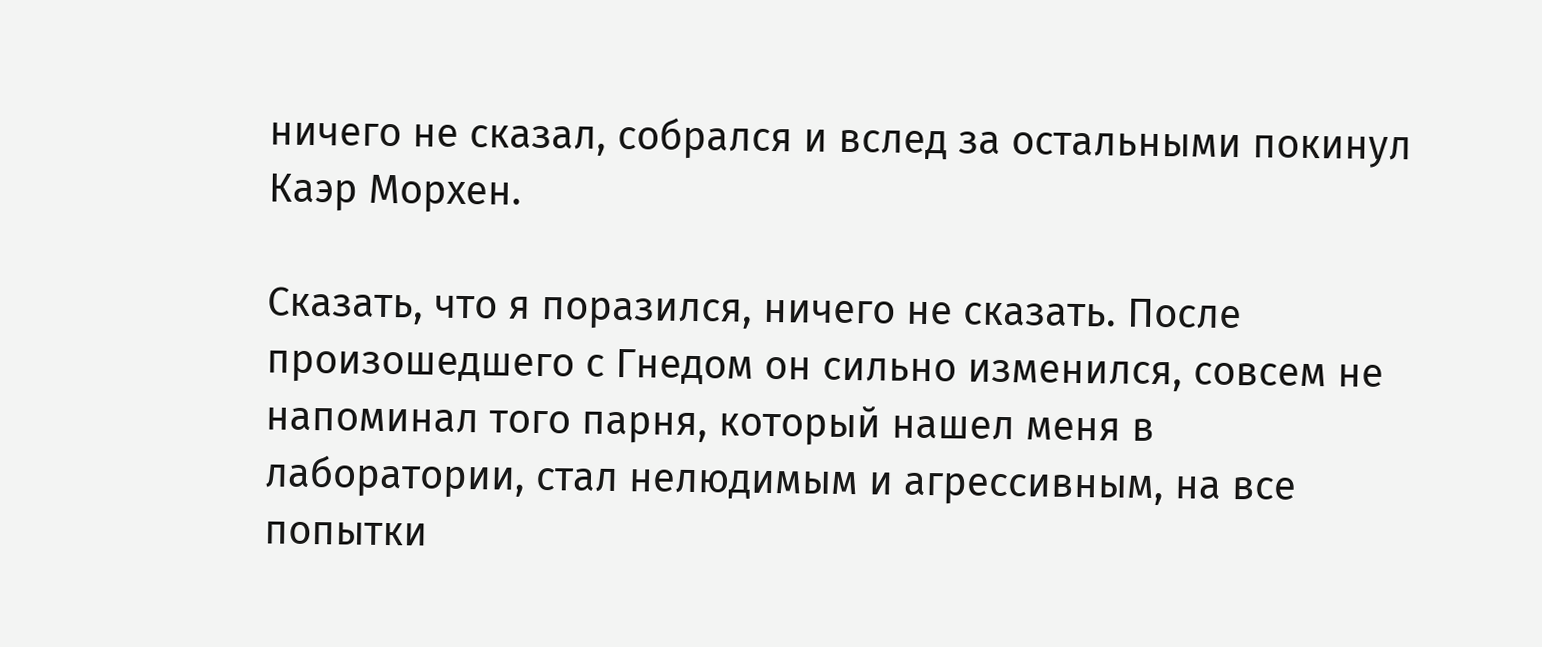ничего не сказал, собрался и вслед за остальными покинул Каэр Морхен.

Сказать, что я поразился, ничего не сказать. После произошедшего с Гнедом он сильно изменился, совсем не напоминал того парня, который нашел меня в лаборатории, стал нелюдимым и агрессивным, на все попытки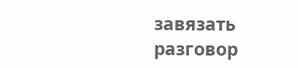завязать разговор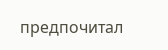предпочитал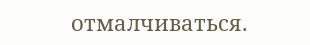отмалчиваться.